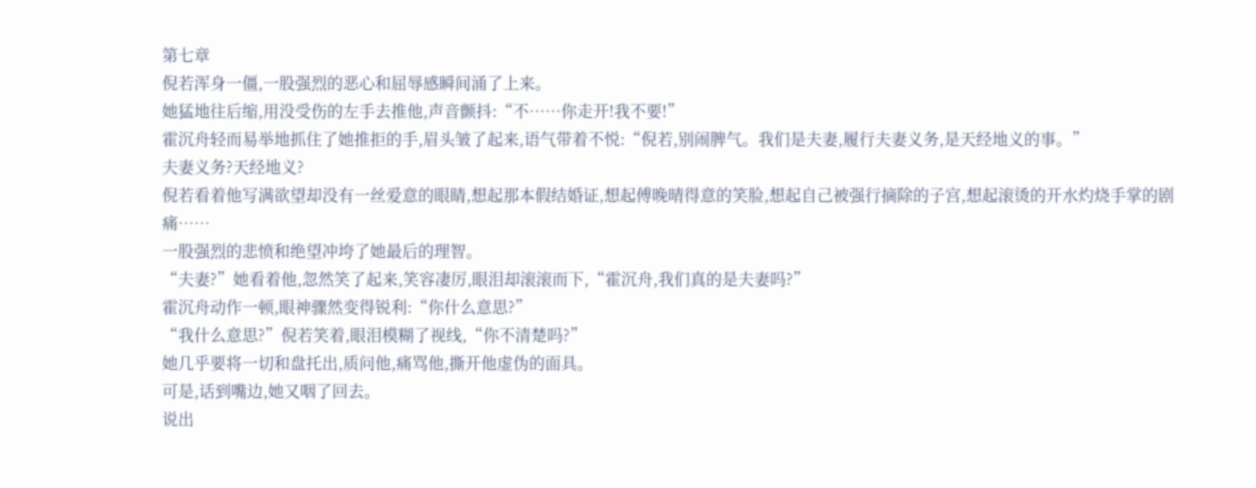第七章
倪若浑身一僵,一股强烈的恶心和屈辱感瞬间涌了上来。
她猛地往后缩,用没受伤的左手去推他,声音颤抖:“不……你走开!我不要!”
霍沉舟轻而易举地抓住了她推拒的手,眉头皱了起来,语气带着不悦:“倪若,别闹脾气。我们是夫妻,履行夫妻义务,是天经地义的事。”
夫妻义务?天经地义?
倪若看着他写满欲望却没有一丝爱意的眼睛,想起那本假结婚证,想起傅晚晴得意的笑脸,想起自己被强行摘除的子宫,想起滚烫的开水灼烧手掌的剧痛……
一股强烈的悲愤和绝望冲垮了她最后的理智。
“夫妻?”她看着他,忽然笑了起来,笑容凄厉,眼泪却滚滚而下,“霍沉舟,我们真的是夫妻吗?”
霍沉舟动作一顿,眼神骤然变得锐利:“你什么意思?”
“我什么意思?”倪若笑着,眼泪模糊了视线,“你不清楚吗?”
她几乎要将一切和盘托出,质问他,痛骂他,撕开他虚伪的面具。
可是,话到嘴边,她又咽了回去。
说出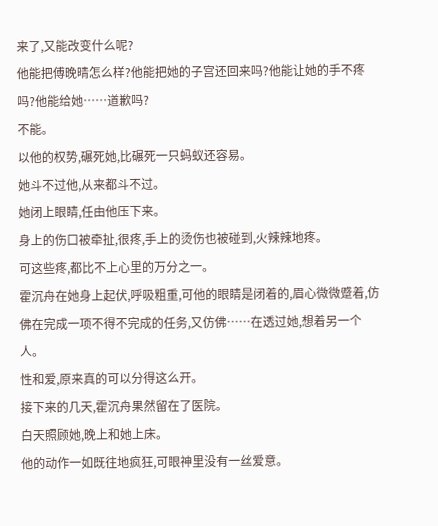来了,又能改变什么呢?
他能把傅晚晴怎么样?他能把她的子宫还回来吗?他能让她的手不疼吗?他能给她……道歉吗?
不能。
以他的权势,碾死她,比碾死一只蚂蚁还容易。
她斗不过他,从来都斗不过。
她闭上眼睛,任由他压下来。
身上的伤口被牵扯,很疼,手上的烫伤也被碰到,火辣辣地疼。
可这些疼,都比不上心里的万分之一。
霍沉舟在她身上起伏,呼吸粗重,可他的眼睛是闭着的,眉心微微蹙着,仿佛在完成一项不得不完成的任务,又仿佛……在透过她,想着另一个人。
性和爱,原来真的可以分得这么开。
接下来的几天,霍沉舟果然留在了医院。
白天照顾她,晚上和她上床。
他的动作一如既往地疯狂,可眼神里没有一丝爱意。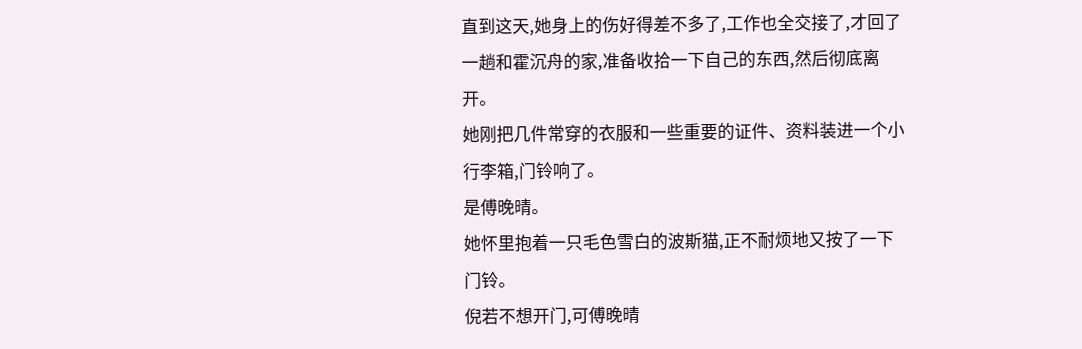直到这天,她身上的伤好得差不多了,工作也全交接了,才回了一趟和霍沉舟的家,准备收拾一下自己的东西,然后彻底离开。
她刚把几件常穿的衣服和一些重要的证件、资料装进一个小行李箱,门铃响了。
是傅晚晴。
她怀里抱着一只毛色雪白的波斯猫,正不耐烦地又按了一下门铃。
倪若不想开门,可傅晚晴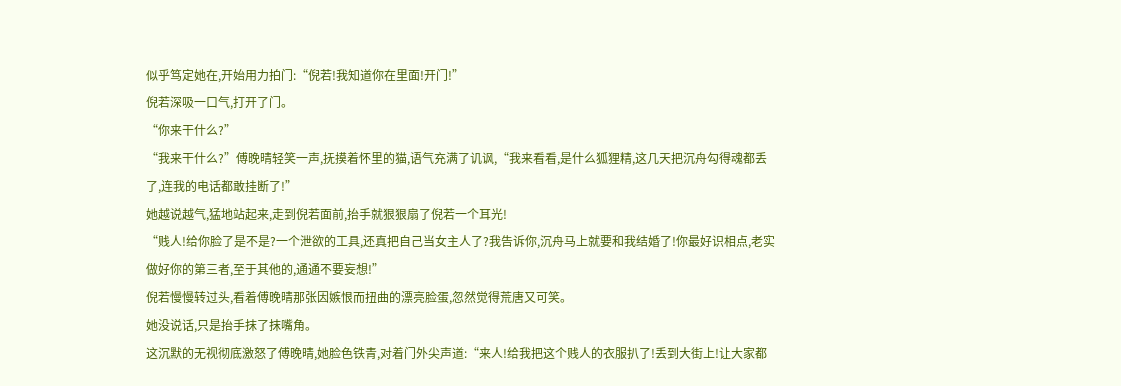似乎笃定她在,开始用力拍门:“倪若!我知道你在里面!开门!”
倪若深吸一口气,打开了门。
“你来干什么?”
“我来干什么?”傅晚晴轻笑一声,抚摸着怀里的猫,语气充满了讥讽,“我来看看,是什么狐狸精,这几天把沉舟勾得魂都丢了,连我的电话都敢挂断了!”
她越说越气,猛地站起来,走到倪若面前,抬手就狠狠扇了倪若一个耳光!
“贱人!给你脸了是不是?一个泄欲的工具,还真把自己当女主人了?我告诉你,沉舟马上就要和我结婚了!你最好识相点,老实做好你的第三者,至于其他的,通通不要妄想!”
倪若慢慢转过头,看着傅晚晴那张因嫉恨而扭曲的漂亮脸蛋,忽然觉得荒唐又可笑。
她没说话,只是抬手抹了抹嘴角。
这沉默的无视彻底激怒了傅晚晴,她脸色铁青,对着门外尖声道:“来人!给我把这个贱人的衣服扒了!丢到大街上!让大家都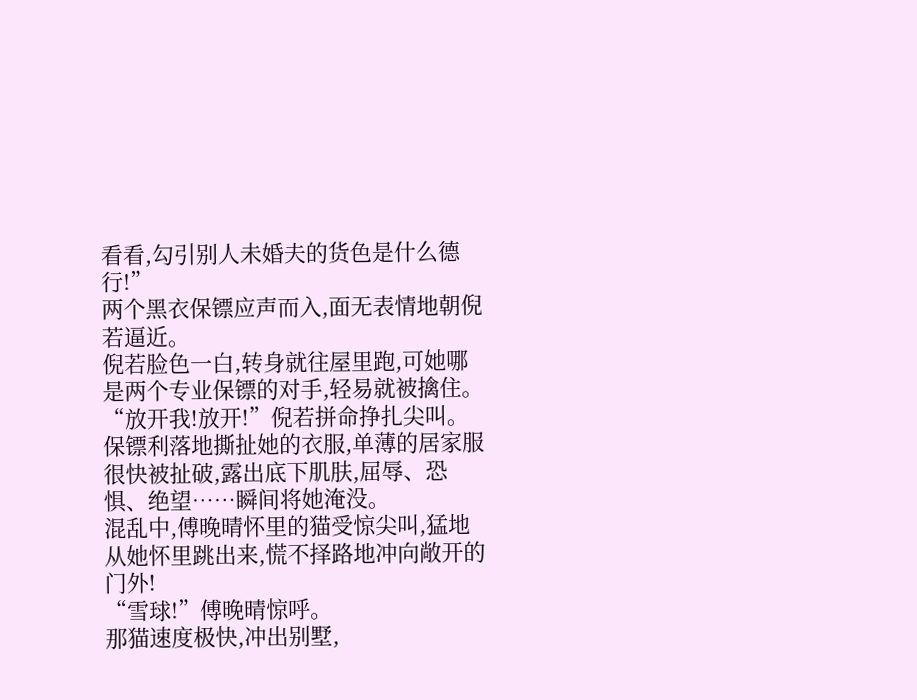看看,勾引别人未婚夫的货色是什么德行!”
两个黑衣保镖应声而入,面无表情地朝倪若逼近。
倪若脸色一白,转身就往屋里跑,可她哪是两个专业保镖的对手,轻易就被擒住。
“放开我!放开!”倪若拼命挣扎尖叫。
保镖利落地撕扯她的衣服,单薄的居家服很快被扯破,露出底下肌肤,屈辱、恐惧、绝望……瞬间将她淹没。
混乱中,傅晚晴怀里的猫受惊尖叫,猛地从她怀里跳出来,慌不择路地冲向敞开的门外!
“雪球!”傅晚晴惊呼。
那猫速度极快,冲出别墅,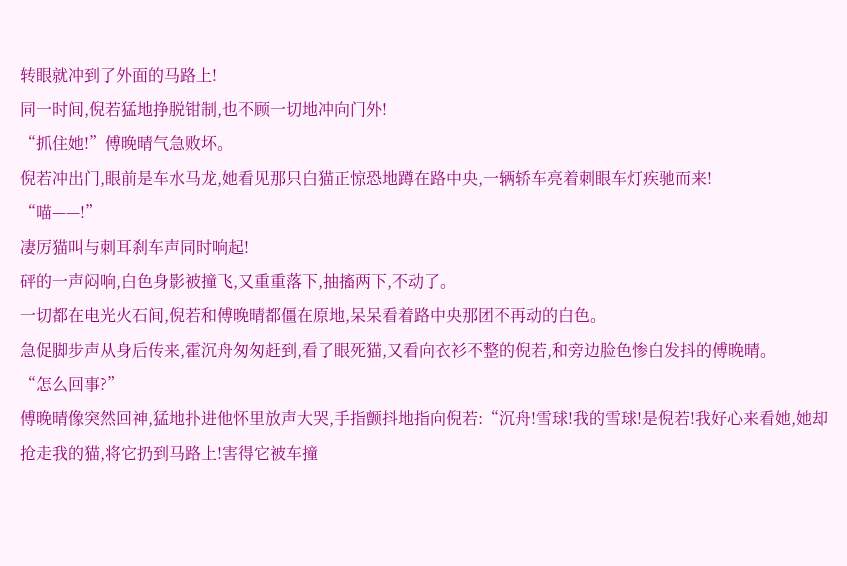转眼就冲到了外面的马路上!
同一时间,倪若猛地挣脱钳制,也不顾一切地冲向门外!
“抓住她!”傅晚晴气急败坏。
倪若冲出门,眼前是车水马龙,她看见那只白猫正惊恐地蹲在路中央,一辆轿车亮着刺眼车灯疾驰而来!
“喵——!”
凄厉猫叫与刺耳刹车声同时响起!
砰的一声闷响,白色身影被撞飞,又重重落下,抽搐两下,不动了。
一切都在电光火石间,倪若和傅晚晴都僵在原地,呆呆看着路中央那团不再动的白色。
急促脚步声从身后传来,霍沉舟匆匆赶到,看了眼死猫,又看向衣衫不整的倪若,和旁边脸色惨白发抖的傅晚晴。
“怎么回事?”
傅晚晴像突然回神,猛地扑进他怀里放声大哭,手指颤抖地指向倪若:“沉舟!雪球!我的雪球!是倪若!我好心来看她,她却抢走我的猫,将它扔到马路上!害得它被车撞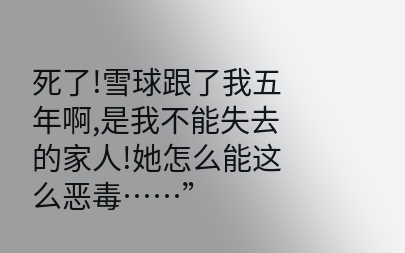死了!雪球跟了我五年啊,是我不能失去的家人!她怎么能这么恶毒……”